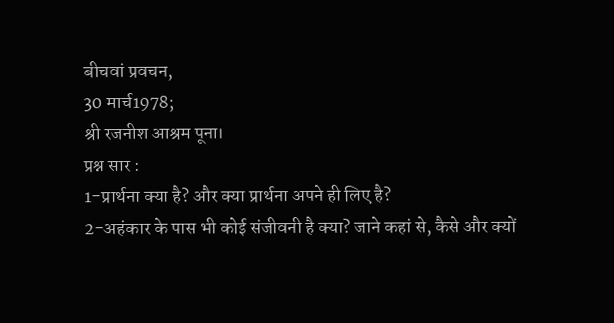बीचवां प्रवचन,
30 मार्च1978;
श्री रजनीश आश्रम पूना।
प्रश्न सार :
1-प्रार्थना क्या है? और क्या प्रार्थना अपने ही लिए है?
2-अहंकार के पास भी कोई संजीवनी है क्या? जाने कहां से, कैसे और क्यों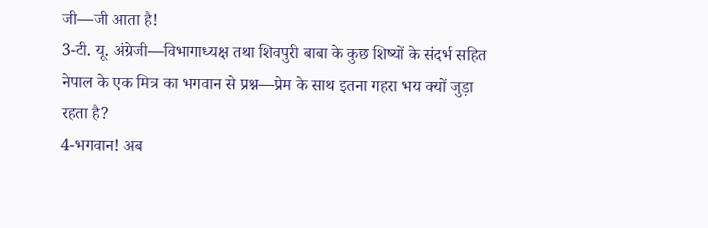जी—जी आता है!
3-टी. यू. अंग्रेजी—विभागाध्यक्ष तथा शिवपुरी बाबा के कुछ शिष्यों के संदर्भ सहित नेपाल के एक मित्र का भगवान से प्रश्न—प्रेम के साथ इतना गहरा भय क्यों जुड़ा रहता है?
4-भगवान! अब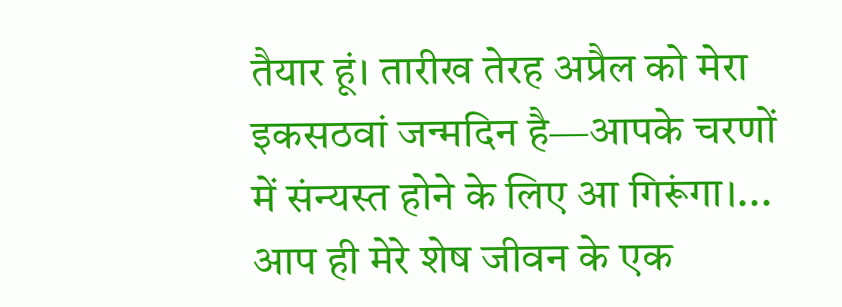तैयार हूं। तारीख तेरह अप्रैल को मेरा इकसठवां जन्मदिन है—आपके चरणों में संन्यस्त होने के लिए आ गिरूंगा।... आप ही मेरे शेष जीवन के एक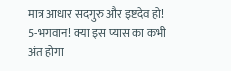मात्र आधार सदगुरु और इष्टदेव हो!
5-भगवान! क्या इस प्यास का कभी अंत होगा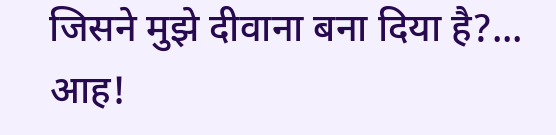जिसने मुझे दीवाना बना दिया है?... आह!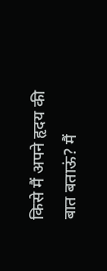किसे मैं अपने हृदय की बात बताऊं? मैं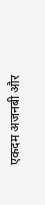एकदम अजनबी और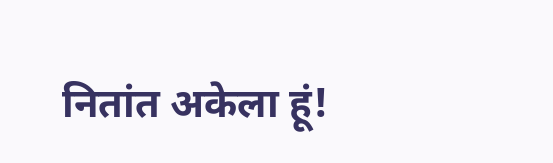नितांत अकेला हूं!